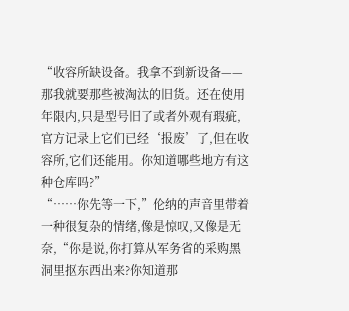“收容所缺设备。我拿不到新设备——那我就要那些被淘汰的旧货。还在使用年限内,只是型号旧了或者外观有瑕疵,官方记录上它们已经‘报废’了,但在收容所,它们还能用。你知道哪些地方有这种仓库吗?”
“……你先等一下,”伦纳的声音里带着一种很复杂的情绪,像是惊叹,又像是无奈,“你是说,你打算从军务省的采购黑洞里抠东西出来?你知道那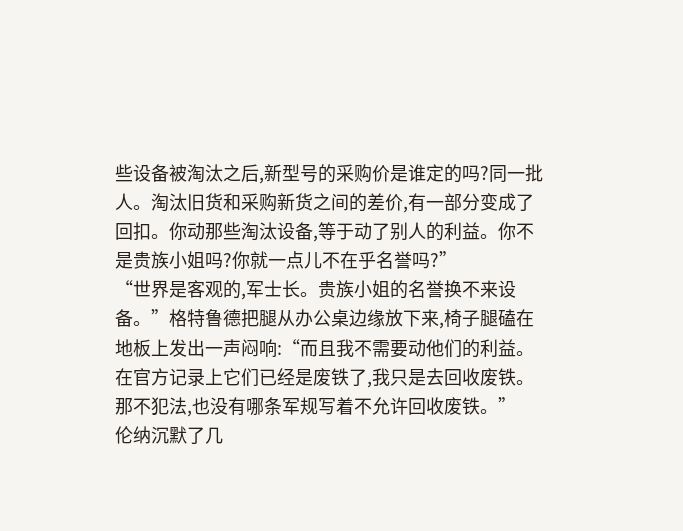些设备被淘汰之后,新型号的采购价是谁定的吗?同一批人。淘汰旧货和采购新货之间的差价,有一部分变成了回扣。你动那些淘汰设备,等于动了别人的利益。你不是贵族小姐吗?你就一点儿不在乎名誉吗?”
“世界是客观的,军士长。贵族小姐的名誉换不来设备。”格特鲁德把腿从办公桌边缘放下来,椅子腿磕在地板上发出一声闷响:“而且我不需要动他们的利益。在官方记录上它们已经是废铁了,我只是去回收废铁。那不犯法,也没有哪条军规写着不允许回收废铁。”
伦纳沉默了几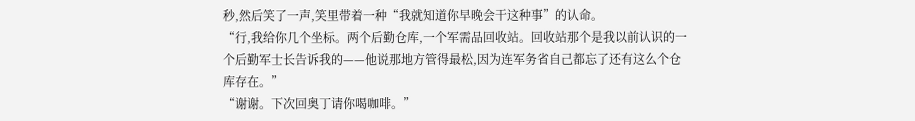秒,然后笑了一声,笑里带着一种“我就知道你早晚会干这种事”的认命。
“行,我给你几个坐标。两个后勤仓库,一个军需品回收站。回收站那个是我以前认识的一个后勤军士长告诉我的——他说那地方管得最松,因为连军务省自己都忘了还有这么个仓库存在。”
“谢谢。下次回奥丁请你喝咖啡。”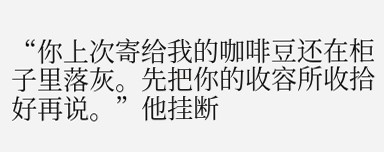“你上次寄给我的咖啡豆还在柜子里落灰。先把你的收容所收拾好再说。”他挂断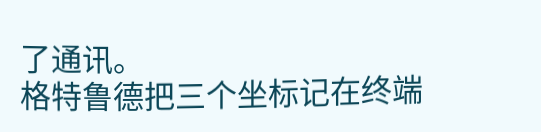了通讯。
格特鲁德把三个坐标记在终端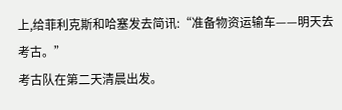上,给菲利克斯和哈塞发去简讯:“准备物资运输车——明天去考古。”
考古队在第二天清晨出发。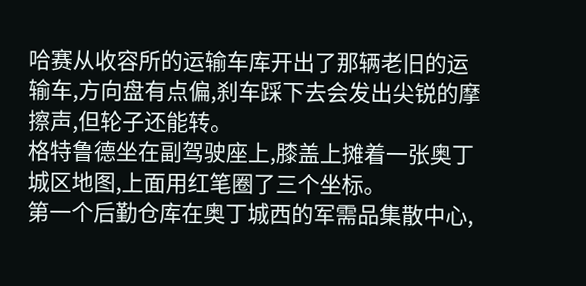哈赛从收容所的运输车库开出了那辆老旧的运输车,方向盘有点偏,刹车踩下去会发出尖锐的摩擦声,但轮子还能转。
格特鲁德坐在副驾驶座上,膝盖上摊着一张奥丁城区地图,上面用红笔圈了三个坐标。
第一个后勤仓库在奥丁城西的军需品集散中心,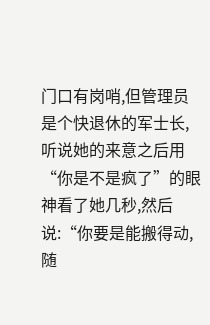门口有岗哨,但管理员是个快退休的军士长,听说她的来意之后用“你是不是疯了”的眼神看了她几秒,然后说:“你要是能搬得动,随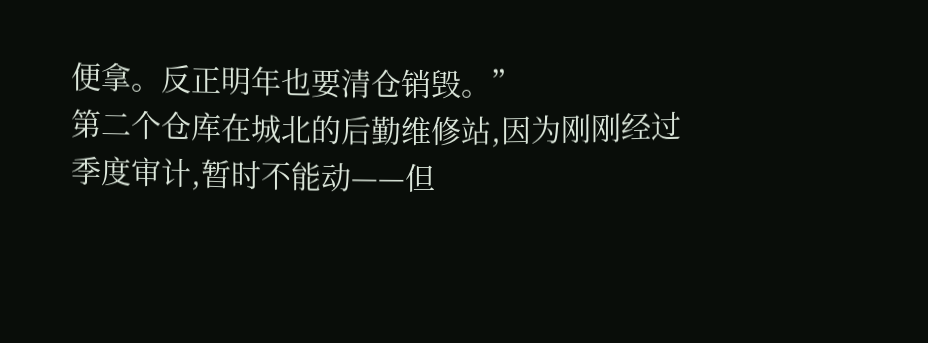便拿。反正明年也要清仓销毁。”
第二个仓库在城北的后勤维修站,因为刚刚经过季度审计,暂时不能动——但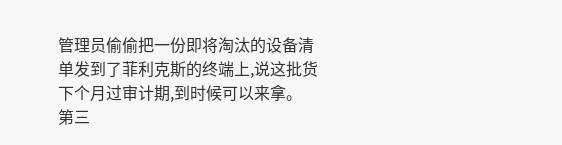管理员偷偷把一份即将淘汰的设备清单发到了菲利克斯的终端上,说这批货下个月过审计期,到时候可以来拿。
第三